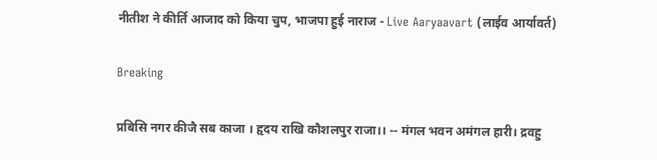नीतीश ने कीर्ति आजाद को किया चुप, भाजपा हुई नाराज - Live Aaryaavart (लाईव आर्यावर्त)

Breaking

प्रबिसि नगर कीजै सब काजा । हृदय राखि कौशलपुर राजा।। -- मंगल भवन अमंगल हारी। द्रवहु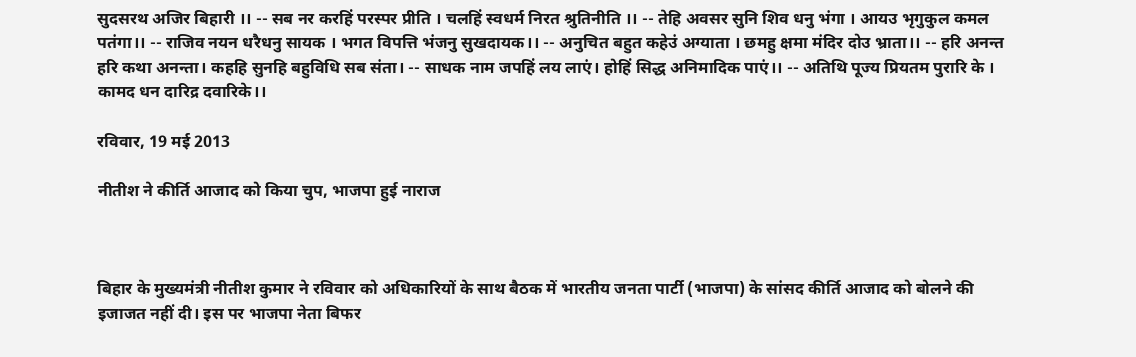सुदसरथ अजिर बिहारी ।। -- सब नर करहिं परस्पर प्रीति । चलहिं स्वधर्म निरत श्रुतिनीति ।। -- तेहि अवसर सुनि शिव धनु भंगा । आयउ भृगुकुल कमल पतंगा।। -- राजिव नयन धरैधनु सायक । भगत विपत्ति भंजनु सुखदायक।। -- अनुचित बहुत कहेउं अग्याता । छमहु क्षमा मंदिर दोउ भ्राता।। -- हरि अनन्त हरि कथा अनन्ता। कहहि सुनहि बहुविधि सब संता। -- साधक नाम जपहिं लय लाएं। होहिं सिद्ध अनिमादिक पाएं।। -- अतिथि पूज्य प्रियतम पुरारि के । कामद धन दारिद्र दवारिके।।

रविवार, 19 मई 2013

नीतीश ने कीर्ति आजाद को किया चुप, भाजपा हुई नाराज



बिहार के मुख्यमंत्री नीतीश कुमार ने रविवार को अधिकारियों के साथ बैठक में भारतीय जनता पार्टी (भाजपा) के सांसद कीर्ति आजाद को बोलने की इजाजत नहीं दी। इस पर भाजपा नेता बिफर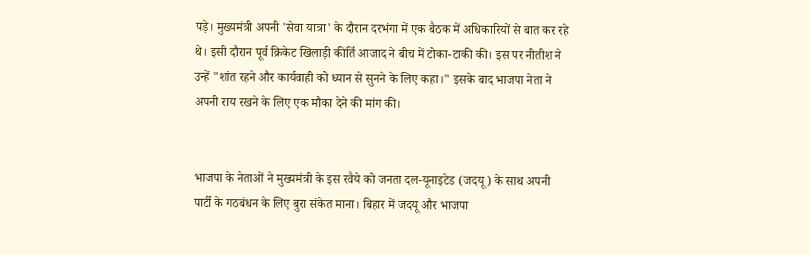पड़े। मुख्यमंत्री अपनी 'सेवा यात्रा' के दौरान दरभंगा में एक बैठक में अधिकारियों से बात कर रहे थे। इसी दौरान पूर्व क्रिकेट खिलाड़ी कीर्ति आजाद ने बीच में टोका-टाकी की। इस पर नीतीश ने उन्हें "शांत रहने और कार्यवाही को ध्यान से सुनने के लिए कहा।" इसके बाद भाजपा नेता ने अपनी राय रखने के लिए एक मौका देने की मांग की।


भाजपा के नेताओं ने मुख्यमंत्री के इस रवैये को जनता दल-यूनाइटेड (जदयू) के साथ अपनी पार्टी के गठबंधन के लिए बुरा संकेत माना। बिहार में जदयू और भाजपा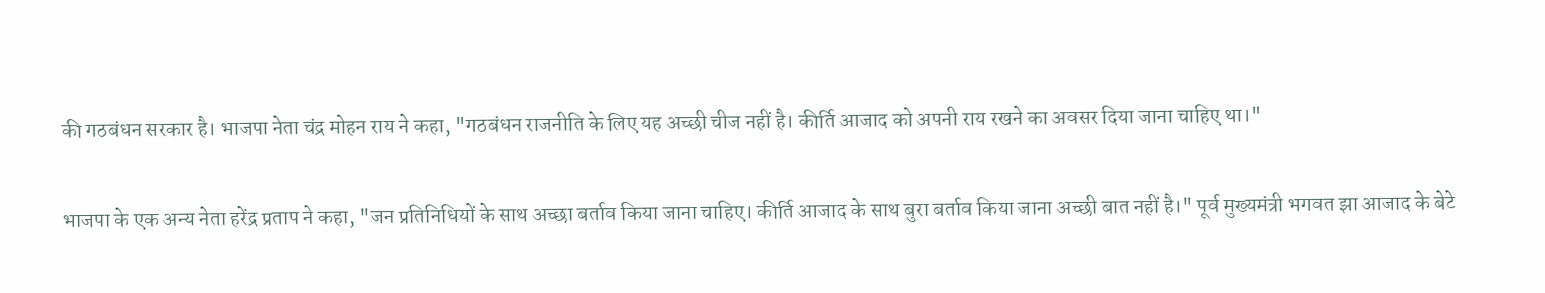की गठबंधन सरकार है। भाजपा नेता चंद्र मोहन राय ने कहा, "गठबंधन राजनीति के लिए यह अच्छी चीज नहीं है। कीर्ति आजाद को अपनी राय रखने का अवसर दिया जाना चाहिए था।"

भाजपा के एक अन्य नेता हरेंद्र प्रताप ने कहा, "जन प्रतिनिधियों के साथ अच्छा बर्ताव किया जाना चाहिए। कीर्ति आजाद के साथ बुरा बर्ताव किया जाना अच्छी बात नहीं है।" पूर्व मुख्यमंत्री भगवत झा आजाद के बेटे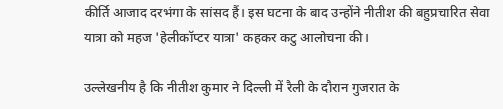कीर्ति आजाद दरभंगा के सांसद हैं। इस घटना के बाद उन्होंने नीतीश की बहुप्रचारित सेवा यात्रा को महज 'हेलीकॉप्टर यात्रा' कहकर कटु आलोचना की।

उल्लेखनीय है कि नीतीश कुमार ने दिल्ली में रैली के दौरान गुजरात के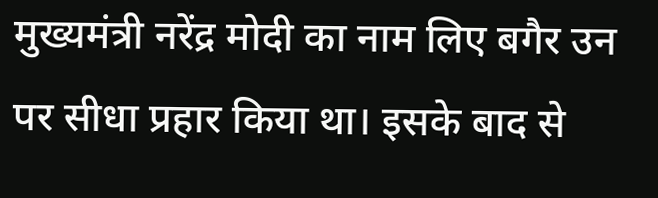मुख्यमंत्री नरेंद्र मोदी का नाम लिए बगैर उन पर सीधा प्रहार किया था। इसके बाद से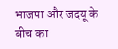भाजपा और जदयू के बीच का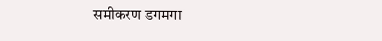समीकरण डगमगा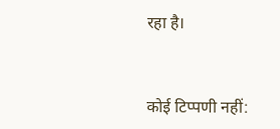रहा है।


कोई टिप्पणी नहीं: